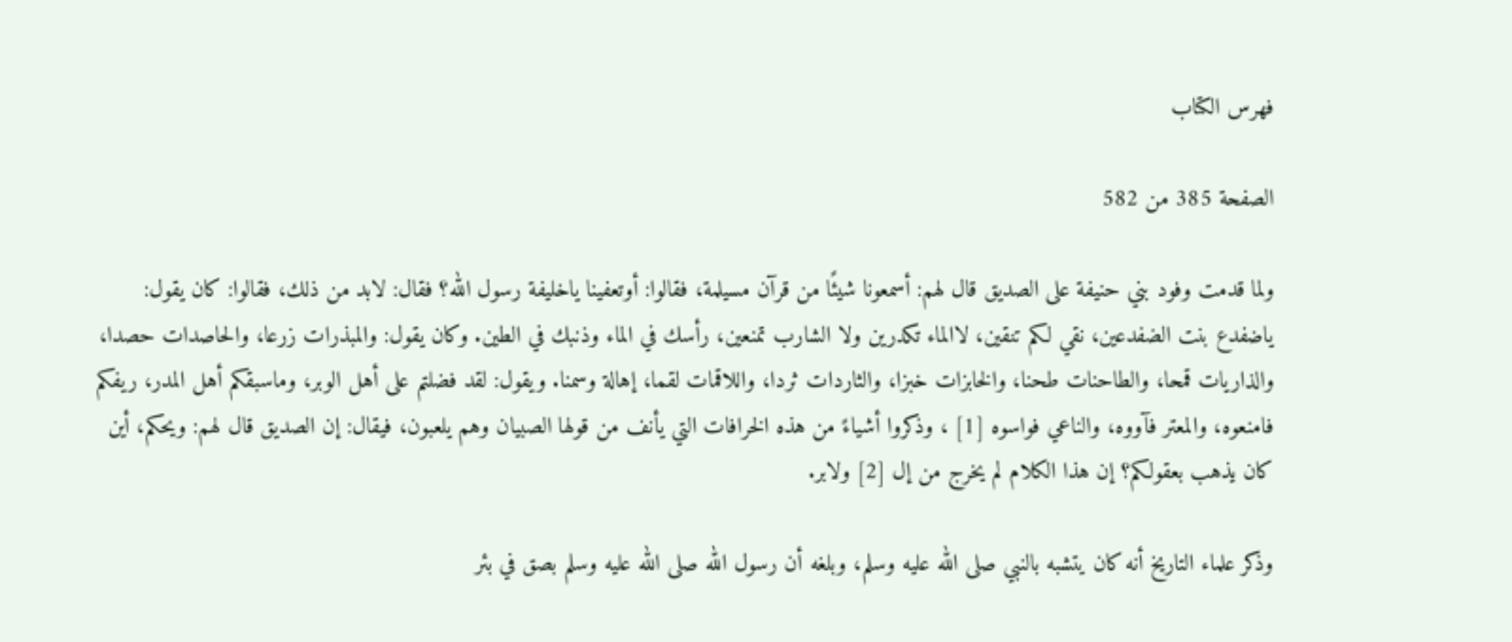فهرس الكتاب

الصفحة 385 من 582

ولما قدمت وفود بني حنيفة على الصديق قال لهم: أسمعونا شيئًا من قرآن مسيلمة، فقالوا: أوتعفينا ياخليفة رسول الله؟ فقال: لابد من ذلك، فقالوا: كان يقول: ياضفدع بنت الضفدعين، نقي لكم تنقين، لاالماء تكدرين ولا الشارب تمنعين، رأسك في الماء وذنبك في الطين. وكان يقول: والمبذرات زرعا، والحاصدات حصدا، والذاريات قمحا، والطاحنات طحنا، والخابزات خبزا، والثاردات ثردا، واللاقمات لقما، إهالة وسمنا. ويقول: لقد فضلتم على أهل الوبر، وماسبقكم أهل المدر، ريفكم فامنعوه، والمعتر فآووه، والناعي فواسوه [1] ، وذكروا أشياءً من هذه الخرافات التي يأنف من قولها الصبيان وهم يلعبون، فيقال: إن الصديق قال لهم: ويحكم، أين كان يذهب بعقولكم؟ إن هذا الكلام لم يخرج من إل [2] ولابر.

وذكر علماء التاريخ أنه كان يتشبه بالنبي صلى الله عليه وسلم، وبلغه أن رسول الله صلى الله عليه وسلم بصق في بئر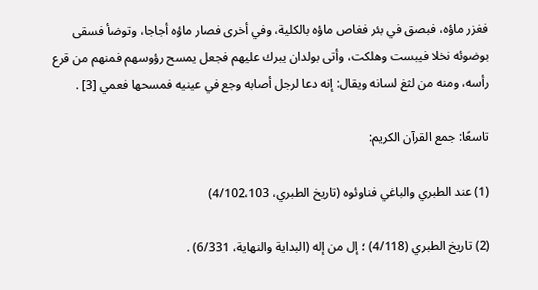فغزر ماؤه، فبصق في بئر فغاص ماؤه بالكلية، وفي أخرى فصار ماؤه أجاجا، وتوضأ فسقى بوضوئه نخلا فيبست وهلكت، وأتى بولدان يبرك عليهم فجعل يمسح رؤوسهم فمنهم من قرع رأسه، ومنه من لثغ لسانه ويقال: إنه دعا لرجل أصابه وجع في عينيه فمسحها فعمي [3] .

تاسعًا: جمع القرآن الكريم:

(1) عند الطبري والباغي فناوئوه (تاريخ الطبري، 4/102،103)

(2) تاريخ الطبري (4/118) ؛ إل من إله (البداية والنهاية، 6/331) .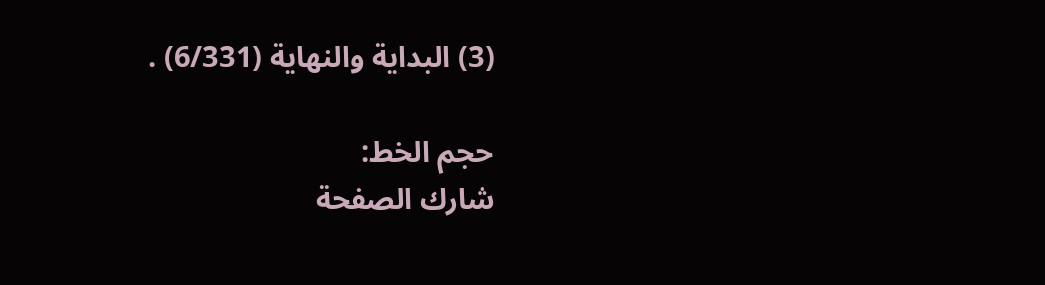(3) البداية والنهاية (6/331) .

حجم الخط:
شارك الصفحة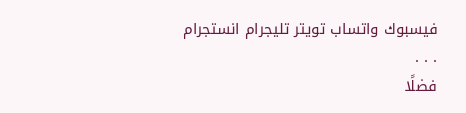فيسبوك واتساب تويتر تليجرام انستجرام
. . .
فضلًا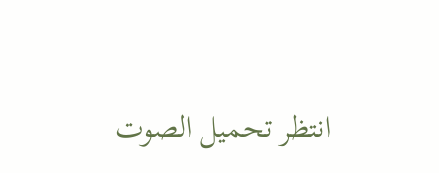انتظر تحميل الصوت